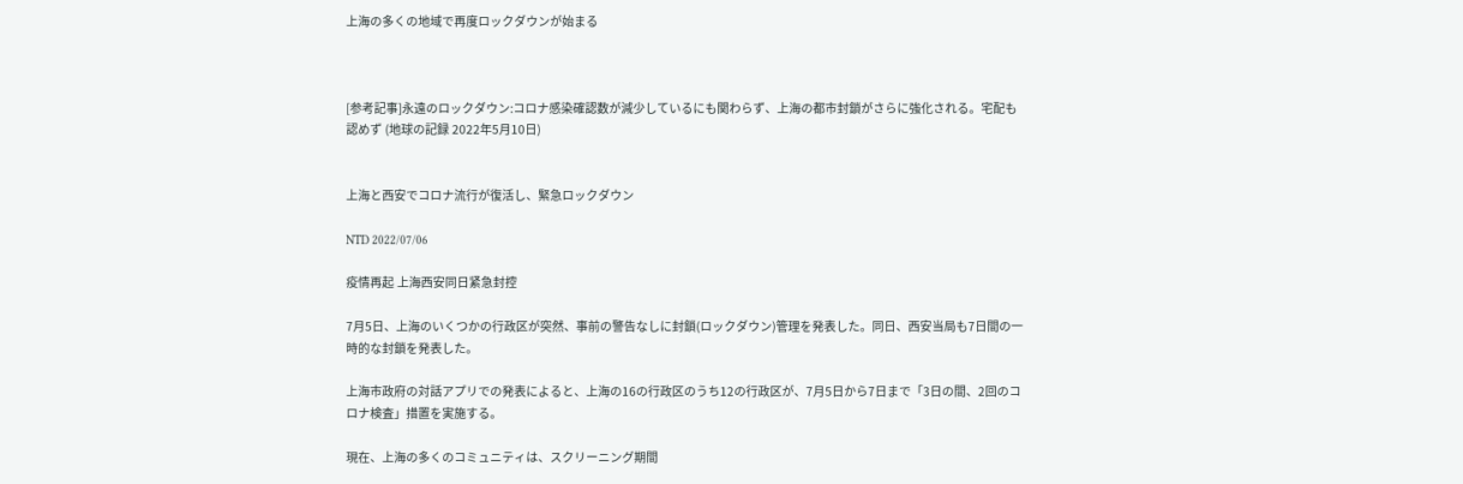上海の多くの地域で再度ロックダウンが始まる



[参考記事]永遠のロックダウン:コロナ感染確認数が減少しているにも関わらず、上海の都市封鎖がさらに強化される。宅配も認めず (地球の記録 2022年5月10日)


上海と西安でコロナ流行が復活し、緊急ロックダウン

NTD 2022/07/06

疫情再起 上海西安同日紧急封控

7月5日、上海のいくつかの行政区が突然、事前の警告なしに封鎖(ロックダウン)管理を発表した。同日、西安当局も7日間の一時的な封鎖を発表した。

上海市政府の対話アプリでの発表によると、上海の16の行政区のうち12の行政区が、7月5日から7日まで「3日の間、2回のコロナ検査」措置を実施する。

現在、上海の多くのコミュニティは、スクリーニング期間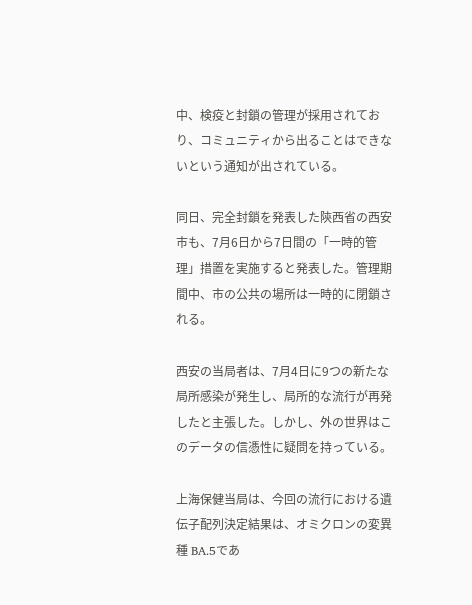中、検疫と封鎖の管理が採用されており、コミュニティから出ることはできないという通知が出されている。

同日、完全封鎖を発表した陝西省の西安市も、7月6日から7日間の「一時的管理」措置を実施すると発表した。管理期間中、市の公共の場所は一時的に閉鎖される。

西安の当局者は、7月4日に9つの新たな局所感染が発生し、局所的な流行が再発したと主張した。しかし、外の世界はこのデータの信憑性に疑問を持っている。

上海保健当局は、今回の流行における遺伝子配列決定結果は、オミクロンの変異種 BA.5であ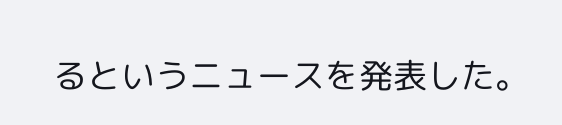るというニュースを発表した。